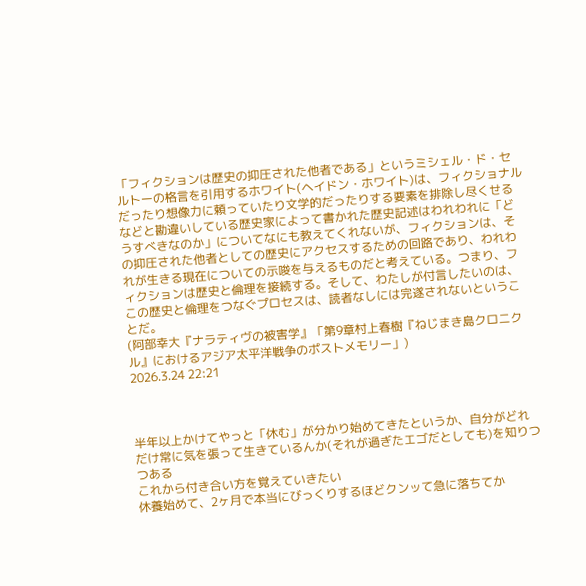「フィクションは歴史の抑圧された他者である」というミシェル・ド・セルトーの格言を引用するホワイト(ヘイドン・ホワイト)は、フィクショナルだったり想像力に頼っていたり文学的だったりする要素を排除し尽くせるなどと勘違いしている歴史家によって書かれた歴史記述はわれわれに「どうすべきなのか」についてなにも教えてくれないが、フィクションは、その抑圧された他者としての歴史にアクセスするための回路であり、われわれが生きる現在についての示唆を与えるものだと考えている。つまり、フィクションは歴史と倫理を接続する。そして、わたしが付言したいのは、この歴史と倫理をつなぐプロセスは、読者なしには完遂されないということだ。
(阿部幸大『ナラティヴの被害学』「第9章村上春樹『ねじまき島クロニクル』におけるアジア太平洋戦争のポストメモリー」)
2026.3.24 22:21



半年以上かけてやっと「休む」が分かり始めてきたというか、自分がどれだけ常に気を張って生きているんか(それが過ぎたエゴだとしても)を知りつつある
これから付き合い方を覚えていきたい
休養始めて、2ヶ月で本当にびっくりするほどクンッて急に落ちてか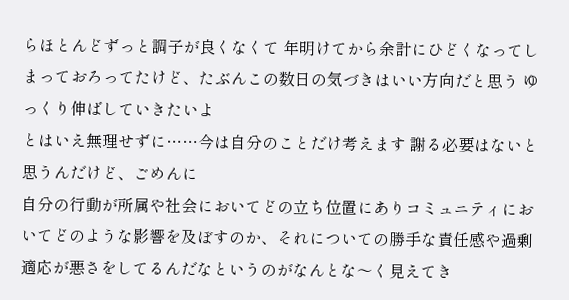らほとんどずっと調子が良くなくて 年明けてから余計にひどくなってしまっておろってたけど、たぶんこの数日の気づきはいい方向だと思う ゆっくり伸ばしていきたいよ
とはいえ無理せずに……今は自分のことだけ考えます 謝る必要はないと思うんだけど、ごめんに
自分の行動が所属や社会においてどの立ち位置にありコミュニティにおいてどのような影響を及ぼすのか、それについての勝手な責任感や過剰適応が悪さをしてるんだなというのがなんとな〜く見えてき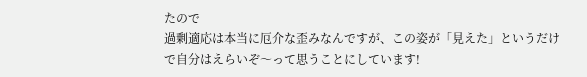たので
過剰適応は本当に厄介な歪みなんですが、この姿が「見えた」というだけで自分はえらいぞ〜って思うことにしています!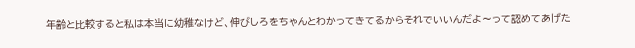年齢と比較すると私は本当に幼稚なけど、伸びしろをちゃんとわかってきてるからそれでいいんだよ〜って認めてあげた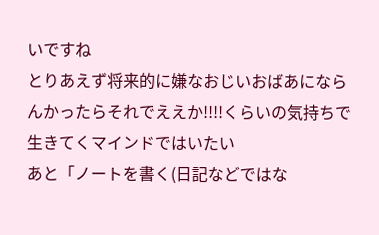いですね
とりあえず将来的に嫌なおじいおばあにならんかったらそれでええか!!!!くらいの気持ちで生きてくマインドではいたい
あと「ノートを書く(日記などではな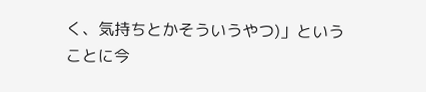く、気持ちとかそういうやつ)」ということに今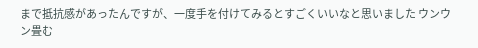まで抵抗感があったんですが、一度手を付けてみるとすごくいいなと思いました ウンウン畳む